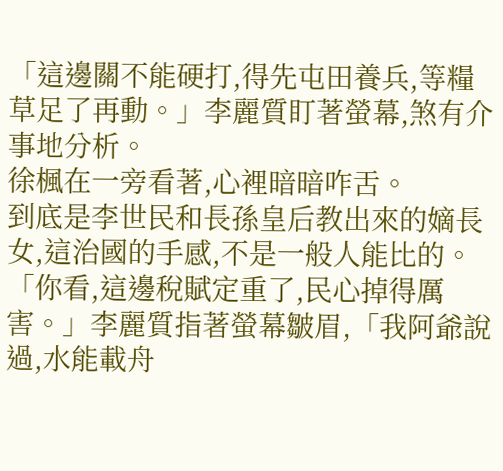「這邊關不能硬打,得先屯田養兵,等糧草足了再動。」李麗質盯著螢幕,煞有介事地分析。
徐楓在一旁看著,心裡暗暗咋舌。
到底是李世民和長孫皇后教出來的嫡長女,這治國的手感,不是一般人能比的。
「你看,這邊稅賦定重了,民心掉得厲害。」李麗質指著螢幕皺眉,「我阿爺說過,水能載舟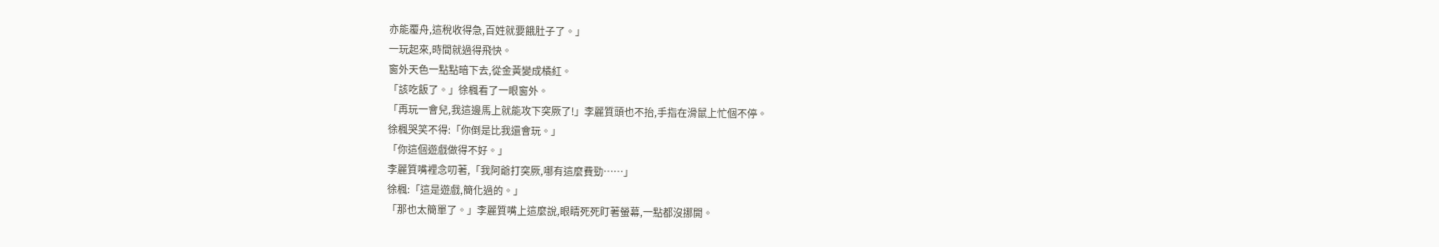亦能覆舟,這稅收得急,百姓就要餓肚子了。」
一玩起來,時間就過得飛快。
窗外天色一點點暗下去,從金黃變成橘紅。
「該吃飯了。」徐楓看了一眼窗外。
「再玩一會兒,我這邊馬上就能攻下突厥了!」李麗質頭也不抬,手指在滑鼠上忙個不停。
徐楓哭笑不得:「你倒是比我還會玩。」
「你這個遊戲做得不好。」
李麗質嘴裡念叨著,「我阿爺打突厥,哪有這麼費勁……」
徐楓:「這是遊戲,簡化過的。」
「那也太簡單了。」李麗質嘴上這麼說,眼睛死死盯著螢幕,一點都沒挪開。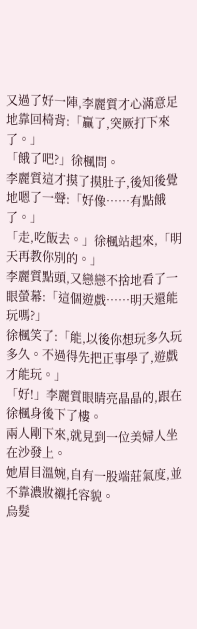又過了好一陣,李麗質才心滿意足地靠回椅背:「贏了,突厥打下來了。」
「餓了吧?」徐楓問。
李麗質這才摸了摸肚子,後知後覺地嗯了一聲:「好像……有點餓了。」
「走,吃飯去。」徐楓站起來,「明天再教你別的。」
李麗質點頭,又戀戀不捨地看了一眼螢幕:「這個遊戲……明天還能玩嗎?」
徐楓笑了:「能,以後你想玩多久玩多久。不過得先把正事學了,遊戲才能玩。」
「好!」李麗質眼睛亮晶晶的,跟在徐楓身後下了樓。
兩人剛下來,就見到一位美婦人坐在沙發上。
她眉目溫婉,自有一股端莊氣度,並不靠濃妝襯托容貌。
烏髮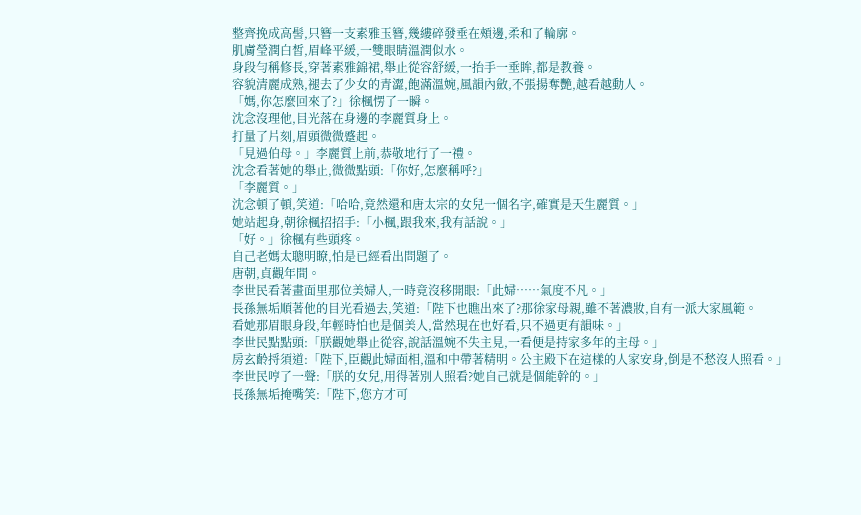整齊挽成高髻,只簪一支素雅玉簪,幾縷碎發垂在頰邊,柔和了輪廓。
肌膚瑩潤白皙,眉峰平緩,一雙眼睛溫潤似水。
身段勻稱修長,穿著素雅錦裙,舉止從容舒緩,一抬手一垂眸,都是教養。
容貌清麗成熟,褪去了少女的青澀,飽滿溫婉,風韻內斂,不張揚奪艷,越看越動人。
「媽,你怎麼回來了?」徐楓愣了一瞬。
沈念沒理他,目光落在身邊的李麗質身上。
打量了片刻,眉頭微微蹙起。
「見過伯母。」李麗質上前,恭敬地行了一禮。
沈念看著她的舉止,微微點頭:「你好,怎麼稱呼?」
「李麗質。」
沈念頓了頓,笑道:「哈哈,竟然還和唐太宗的女兒一個名字,確實是天生麗質。」
她站起身,朝徐楓招招手:「小楓,跟我來,我有話說。」
「好。」徐楓有些頭疼。
自己老媽太聰明瞭,怕是已經看出問題了。
唐朝,貞觀年間。
李世民看著畫面里那位美婦人,一時竟沒移開眼:「此婦……氣度不凡。」
長孫無垢順著他的目光看過去,笑道:「陛下也瞧出來了?那徐家母親,雖不著濃妝,自有一派大家風範。
看她那眉眼身段,年輕時怕也是個美人,當然現在也好看,只不過更有韻味。」
李世民點點頭:「朕觀她舉止從容,說話溫婉不失主見,一看便是持家多年的主母。」
房玄齡捋須道:「陛下,臣觀此婦面相,溫和中帶著精明。公主殿下在這樣的人家安身,倒是不愁沒人照看。」
李世民哼了一聲:「朕的女兒,用得著別人照看?她自己就是個能幹的。」
長孫無垢掩嘴笑:「陛下,您方才可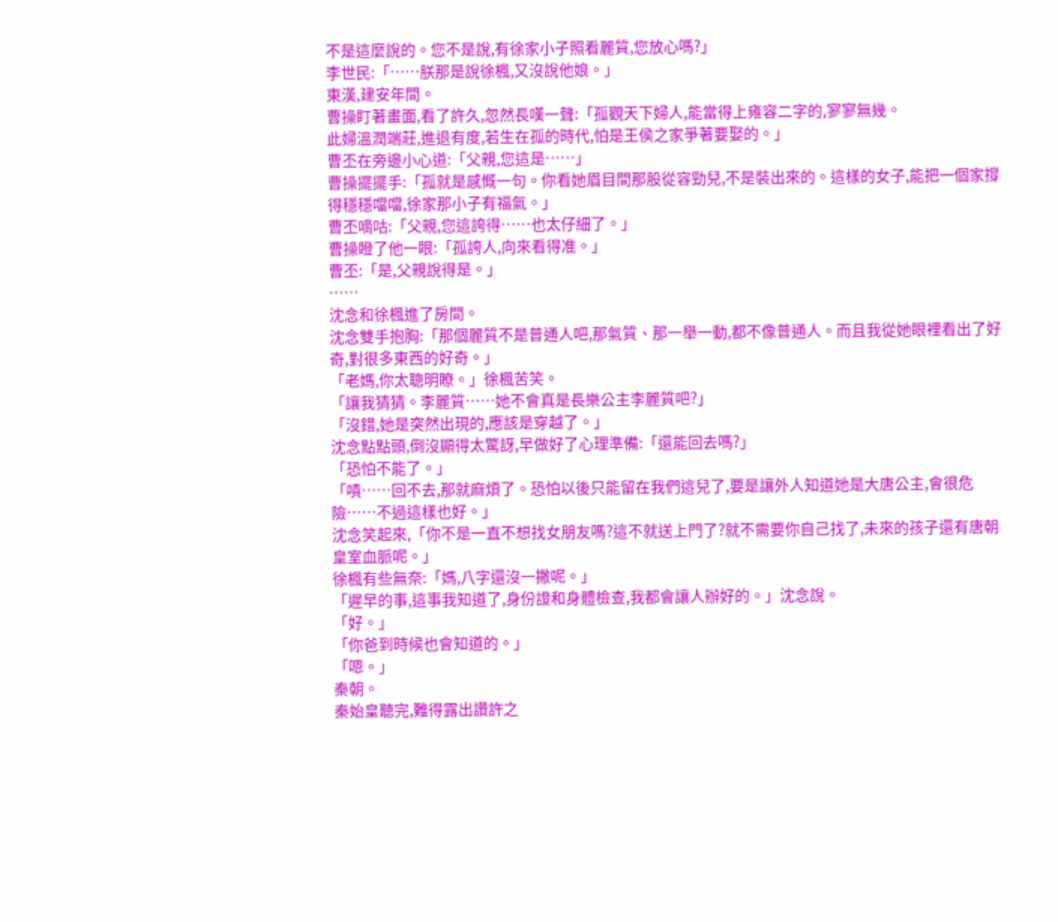不是這麼說的。您不是說,有徐家小子照看麗質,您放心嗎?」
李世民:「……朕那是說徐楓,又沒說他娘。」
東漢,建安年間。
曹操盯著畫面,看了許久,忽然長嘆一聲:「孤觀天下婦人,能當得上雍容二字的,寥寥無幾。
此婦溫潤端莊,進退有度,若生在孤的時代,怕是王侯之家爭著要娶的。」
曹丕在旁邊小心道:「父親,您這是……」
曹操擺擺手:「孤就是感慨一句。你看她眉目間那股從容勁兒,不是裝出來的。這樣的女子,能把一個家撐得穩穩噹噹,徐家那小子有福氣。」
曹丕嘀咕:「父親,您這誇得……也太仔細了。」
曹操瞪了他一眼:「孤誇人,向來看得准。」
曹丕:「是,父親說得是。」
……
沈念和徐楓進了房間。
沈念雙手抱胸:「那個麗質不是普通人吧,那氣質、那一舉一動,都不像普通人。而且我從她眼裡看出了好奇,對很多東西的好奇。」
「老媽,你太聰明瞭。」徐楓苦笑。
「讓我猜猜。李麗質……她不會真是長樂公主李麗質吧?」
「沒錯,她是突然出現的,應該是穿越了。」
沈念點點頭,倒沒顯得太驚訝,早做好了心理準備:「還能回去嗎?」
「恐怕不能了。」
「嘖……回不去,那就麻煩了。恐怕以後只能留在我們這兒了,要是讓外人知道她是大唐公主,會很危險……不過這樣也好。」
沈念笑起來,「你不是一直不想找女朋友嗎?這不就送上門了?就不需要你自己找了,未來的孩子還有唐朝皇室血脈呢。」
徐楓有些無奈:「媽,八字還沒一撇呢。」
「遲早的事,這事我知道了,身份證和身體檢查,我都會讓人辦好的。」沈念說。
「好。」
「你爸到時候也會知道的。」
「嗯。」
秦朝。
秦始皇聽完,難得露出讚許之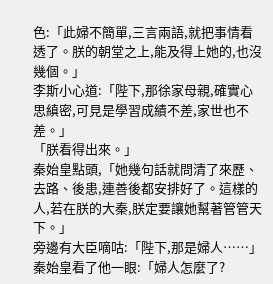色:「此婦不簡單,三言兩語,就把事情看透了。朕的朝堂之上,能及得上她的,也沒幾個。」
李斯小心道:「陛下,那徐家母親,確實心思縝密,可見是學習成績不差,家世也不差。」
「朕看得出來。」
秦始皇點頭,「她幾句話就問清了來歷、去路、後患,連善後都安排好了。這樣的人,若在朕的大秦,朕定要讓她幫著管管天下。」
旁邊有大臣嘀咕:「陛下,那是婦人……」
秦始皇看了他一眼:「婦人怎麼了?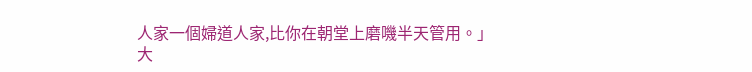人家一個婦道人家,比你在朝堂上磨嘰半天管用。」
大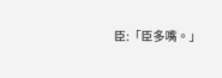臣:「臣多嘴。」